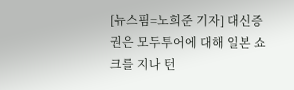[뉴스핌=노희준 기자] 대신증권은 모두투어에 대해 일본 쇼크를 지나 턴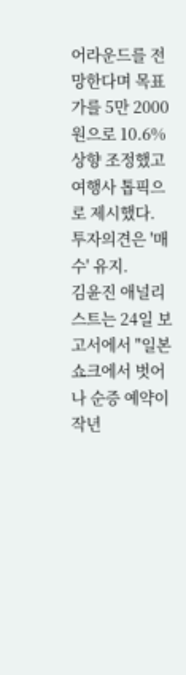어라운드를 전망한다며 목표가를 5만 2000원으로 10.6% 상향 조정했고 여행사 톱픽으로 제시했다. 투자의견은 '매수' 유지.
김윤진 애널리스트는 24일 보고서에서 "일본 쇼크에서 벗어나 순증 예약이 작년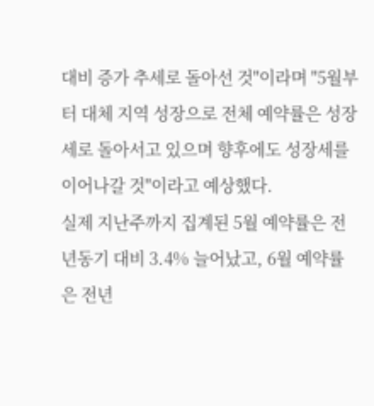대비 증가 추세로 돌아선 것"이라며 "5월부터 대체 지역 성장으로 전체 예약률은 성장세로 돌아서고 있으며 향후에도 성장세를 이어나갈 것"이라고 예상했다.
실제 지난주까지 집계된 5월 예약률은 전년동기 대비 3.4% 늘어났고, 6월 예약률은 전년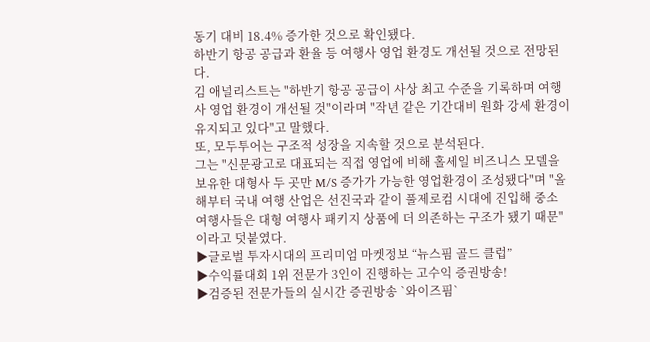동기 대비 18.4% 증가한 것으로 확인됐다.
하반기 항공 공급과 환율 등 여행사 영업 환경도 개선될 것으로 전망된다.
김 애널리스트는 "하반기 항공 공급이 사상 최고 수준을 기록하며 여행사 영업 환경이 개선될 것"이라며 "작년 같은 기간대비 원화 강세 환경이 유지되고 있다"고 말했다.
또, 모두투어는 구조적 성장을 지속할 것으로 분석된다.
그는 "신문광고로 대표되는 직접 영업에 비해 홀세일 비즈니스 모델을 보유한 대형사 두 곳만 M/S 증가가 가능한 영업환경이 조성됐다"며 "올해부터 국내 여행 산업은 선진국과 같이 풀제로컴 시대에 진입해 중소 여행사들은 대형 여행사 패키지 상품에 더 의존하는 구조가 됐기 때문"이라고 덧붙였다.
▶글로벌 투자시대의 프리미엄 마켓정보 “뉴스핌 골드 클럽”
▶수익률대회 1위 전문가 3인이 진행하는 고수익 증권방송!
▶검증된 전문가들의 실시간 증권방송 `와이즈핌`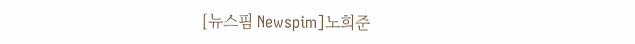[뉴스핌 Newspim]노희준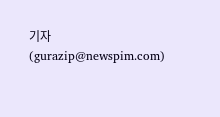기자 (gurazip@newspim.com)